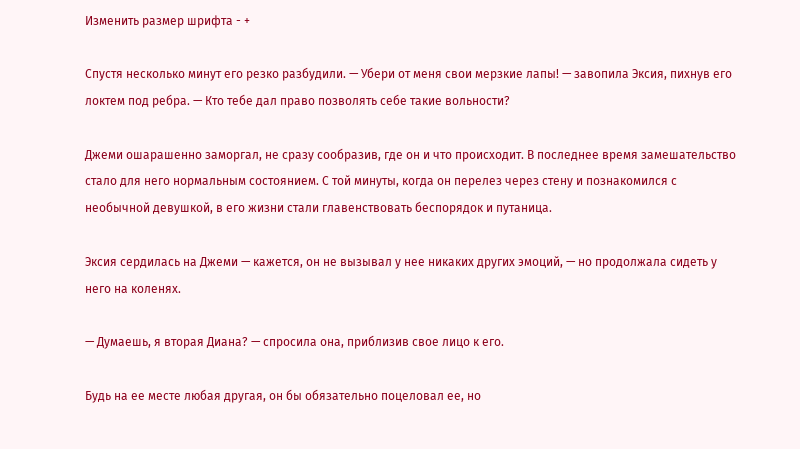Изменить размер шрифта - +

Спустя несколько минут его резко разбудили. — Убери от меня свои мерзкие лапы! — завопила Эксия, пихнув его локтем под ребра. — Кто тебе дал право позволять себе такие вольности?

Джеми ошарашенно заморгал, не сразу сообразив, где он и что происходит. В последнее время замешательство стало для него нормальным состоянием. С той минуты, когда он перелез через стену и познакомился с необычной девушкой, в его жизни стали главенствовать беспорядок и путаница.

Эксия сердилась на Джеми — кажется, он не вызывал у нее никаких других эмоций, — но продолжала сидеть у него на коленях.

— Думаешь, я вторая Диана? — спросила она, приблизив свое лицо к его.

Будь на ее месте любая другая, он бы обязательно поцеловал ее, но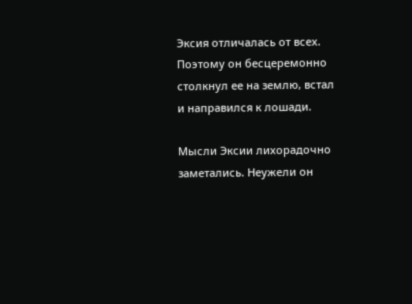Эксия отличалась от всех. Поэтому он бесцеремонно столкнул ее на землю, встал и направился к лошади.

Мысли Эксии лихорадочно заметались. Неужели он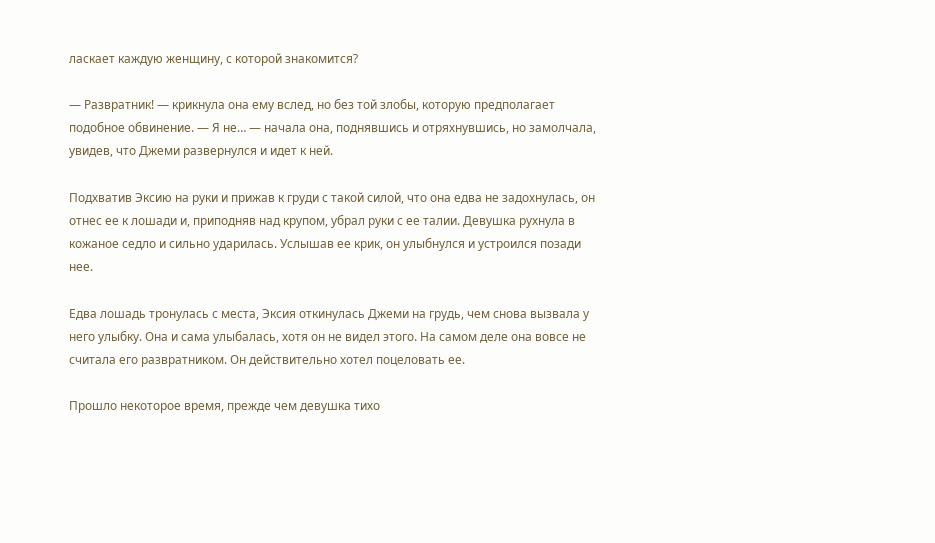ласкает каждую женщину, с которой знакомится?

— Развратник! — крикнула она ему вслед, но без той злобы, которую предполагает подобное обвинение. — Я не… — начала она, поднявшись и отряхнувшись, но замолчала, увидев, что Джеми развернулся и идет к ней.

Подхватив Эксию на руки и прижав к груди с такой силой, что она едва не задохнулась, он отнес ее к лошади и, приподняв над крупом, убрал руки с ее талии. Девушка рухнула в кожаное седло и сильно ударилась. Услышав ее крик, он улыбнулся и устроился позади нее.

Едва лошадь тронулась с места, Эксия откинулась Джеми на грудь, чем снова вызвала у него улыбку. Она и сама улыбалась, хотя он не видел этого. На самом деле она вовсе не считала его развратником. Он действительно хотел поцеловать ее.

Прошло некоторое время, прежде чем девушка тихо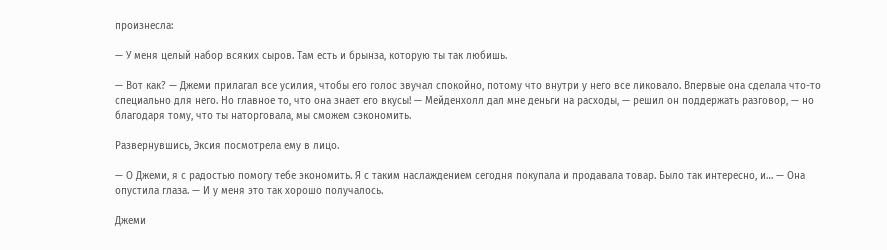произнесла:

— У меня целый набор всяких сыров. Там есть и брынза, которую ты так любишь.

— Вот как? — Джеми прилагал все усилия, чтобы его голос звучал спокойно, потому что внутри у него все ликовало. Впервые она сделала что-то специально для него. Но главное то, что она знает его вкусы! — Мейденхолл дал мне деньги на расходы, — решил он поддержать разговор, — но благодаря тому, что ты наторговала, мы сможем сэкономить.

Развернувшись, Эксия посмотрела ему в лицо.

— О Джеми, я с радостью помогу тебе экономить. Я с таким наслаждением сегодня покупала и продавала товар. Было так интересно, и… — Она опустила глаза. — И у меня это так хорошо получалось.

Джеми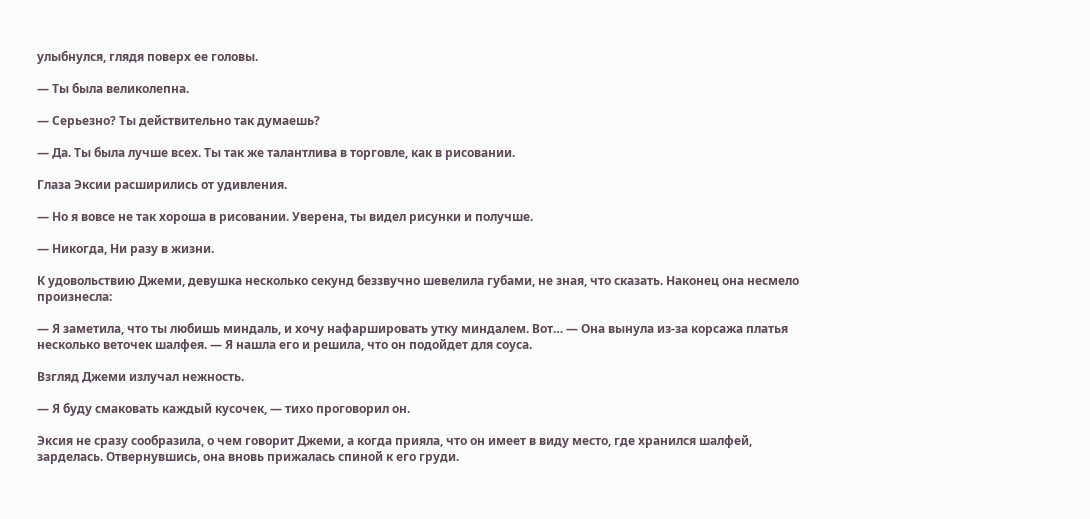улыбнулся, глядя поверх ее головы.

— Ты была великолепна.

— Серьезно? Ты действительно так думаешь?

— Да. Ты была лучше всех. Ты так же талантлива в торговле, как в рисовании.

Глаза Эксии расширились от удивления.

— Но я вовсе не так хороша в рисовании. Уверена, ты видел рисунки и получше.

— Никогда, Ни разу в жизни.

К удовольствию Джеми, девушка несколько секунд беззвучно шевелила губами, не зная, что сказать. Наконец она несмело произнесла:

— Я заметила, что ты любишь миндаль, и хочу нафаршировать утку миндалем. Вот… — Она вынула из-за корсажа платья несколько веточек шалфея. — Я нашла его и решила, что он подойдет для соуса.

Взгляд Джеми излучал нежность.

— Я буду смаковать каждый кусочек, — тихо проговорил он.

Эксия не сразу сообразила, о чем говорит Джеми, а когда прияла, что он имеет в виду место, где хранился шалфей, зарделась. Отвернувшись, она вновь прижалась спиной к его груди.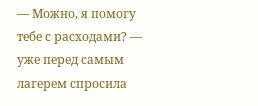— Можно, я помогу тебе с расходами? — уже перед самым лагерем спросила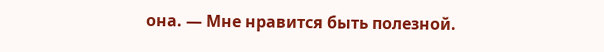она. — Мне нравится быть полезной.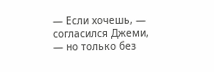— Если хочешь, — согласился Джеми, — но только без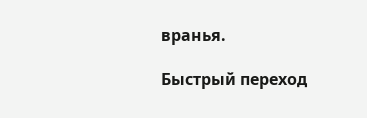вранья.

Быстрый переход